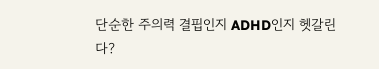단순한 주의력 결핍인지 ADHD인지 헷갈린다?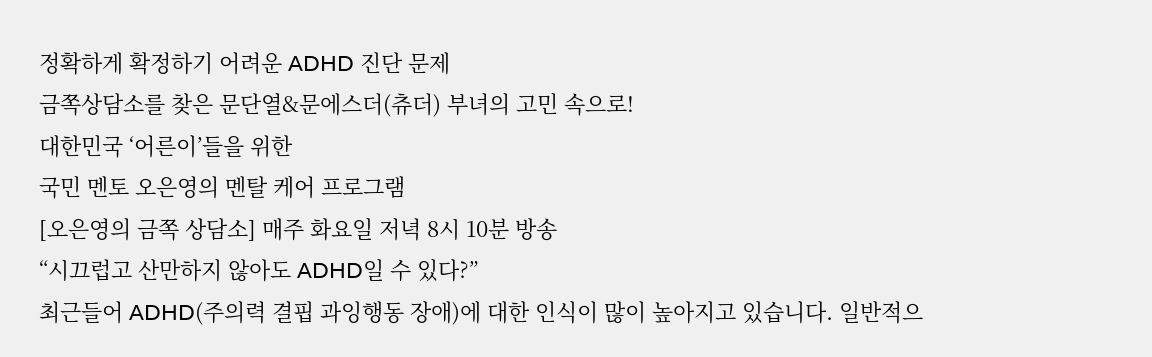정확하게 확정하기 어려운 ADHD 진단 문제
금쪽상담소를 찾은 문단열&문에스더(츄더) 부녀의 고민 속으로!
대한민국 ‘어른이’들을 위한
국민 멘토 오은영의 멘탈 케어 프로그램
[오은영의 금쪽 상담소] 매주 화요일 저녁 8시 10분 방송
“시끄럽고 산만하지 않아도 ADHD일 수 있다?”
최근들어 ADHD(주의력 결핍 과잉행동 장애)에 대한 인식이 많이 높아지고 있습니다. 일반적으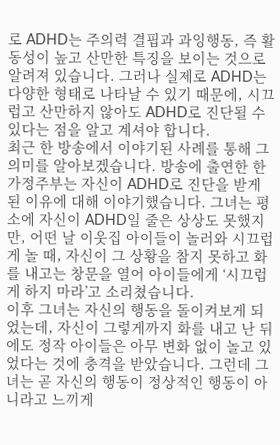로 ADHD는 주의력 결핍과 과잉행동, 즉 활동성이 높고 산만한 특징을 보이는 것으로 알려져 있습니다. 그러나 실제로 ADHD는 다양한 형태로 나타날 수 있기 때문에, 시끄럽고 산만하지 않아도 ADHD로 진단될 수 있다는 점을 알고 계셔야 합니다.
최근 한 방송에서 이야기된 사례를 통해 그 의미를 알아보겠습니다. 방송에 출연한 한 가정주부는 자신이 ADHD로 진단을 받게 된 이유에 대해 이야기했습니다. 그녀는 평소에 자신이 ADHD일 줄은 상상도 못했지만, 어떤 날 이웃집 아이들이 놀러와 시끄럽게 놀 때, 자신이 그 상황을 참지 못하고 화를 내고는 창문을 열어 아이들에게 ‘시끄럽게 하지 마라’고 소리쳤습니다.
이후 그녀는 자신의 행동을 돌이켜보게 되었는데, 자신이 그렇게까지 화를 내고 난 뒤에도 정작 아이들은 아무 변화 없이 놀고 있었다는 것에 충격을 받았습니다. 그런데 그녀는 곧 자신의 행동이 정상적인 행동이 아니라고 느끼게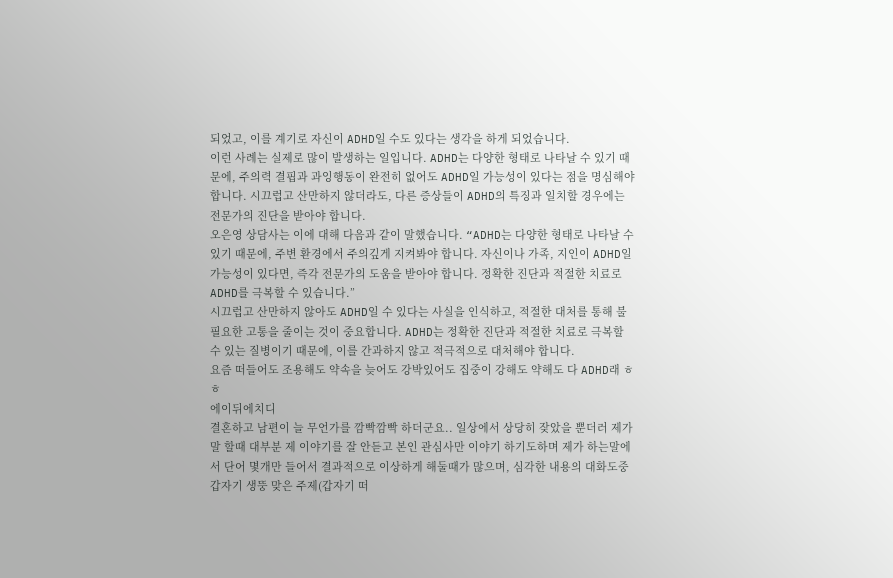되었고, 이를 계기로 자신이 ADHD일 수도 있다는 생각을 하게 되었습니다.
이런 사례는 실제로 많이 발생하는 일입니다. ADHD는 다양한 형태로 나타날 수 있기 때문에, 주의력 결핍과 과잉행동이 완전히 없어도 ADHD일 가능성이 있다는 점을 명심해야 합니다. 시끄럽고 산만하지 않더라도, 다른 증상들이 ADHD의 특징과 일치할 경우에는 전문가의 진단을 받아야 합니다.
오은영 상담사는 이에 대해 다음과 같이 말했습니다. “ADHD는 다양한 형태로 나타날 수 있기 때문에, 주변 환경에서 주의깊게 지켜봐야 합니다. 자신이나 가족, 지인이 ADHD일 가능성이 있다면, 즉각 전문가의 도움을 받아야 합니다. 정확한 진단과 적절한 치료로 ADHD를 극복할 수 있습니다.”
시끄럽고 산만하지 않아도 ADHD일 수 있다는 사실을 인식하고, 적절한 대처를 통해 불필요한 고통을 줄이는 것이 중요합니다. ADHD는 정확한 진단과 적절한 치료로 극복할 수 있는 질병이기 때문에, 이를 간과하지 않고 적극적으로 대처해야 합니다.
요즘 떠들어도 조용해도 약속을 늦어도 강박있어도 집중이 강해도 약해도 다 ADHD래 ㅎㅎ
에이뒤에치디
결혼하고 남편이 늘 무언가를 깜빡깜빡 하더군요.. 일상에서 상당히 잦았을 뿐더러 제가 말 할때 대부분 제 이야기를 잘 안듣고 본인 관심사만 이야기 하기도하며 제가 하는말에서 단어 몇개만 들어서 결과적으로 이상하게 해둘때가 많으며, 심각한 내용의 대화도중 갑자기 생뚱 맞은 주제(갑자기 떠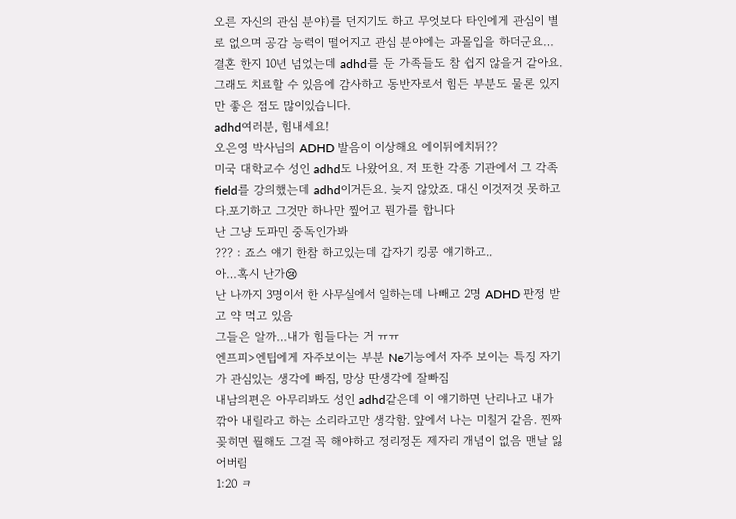오른 자신의 관심 분야)를 던지기도 하고 무엇보다 타인에게 관심이 별로 없으며 공감 능력이 떨어지고 관심 분야에는 과몰입을 하더군요… 결혼 한지 10년 넘었는데 adhd를 둔 가족들도 참 쉽지 않을거 같아요.
그래도 치료할 수 있음에 감사하고 동반자로서 힘든 부분도 물론 있지만 좋은 점도 많이있습니다.
adhd여러분, 힘내세요!
오은영 박사님의 ADHD 발음이 이상해요 에이뒤에치뒤??
미국 대학교수 성인 adhd도 나왔어요. 저 또한 각종 기관에서 그 각족 field를 강의했는데 adhd이거든요. 늦지 않았죠. 대신 이것저것 못하고 다.포기하고 그것만 하나만 찦어고 뭔가를 합니다
난 그냥 도파민 중독인가봐
??? : 죠스 얘기 한참 하고있는데 갑자기 킹콩 얘기하고..
아…혹시 난가😢
난 나까지 3명이서 한 사무실에서 일하는데 나빼고 2명 ADHD 판정 받고 약 먹고 있음
그들은 알까…내가 힘들다는 거 ㅠㅠ
엔프피>엔팁에게 자주보이는 부분 Ne기능에서 자주 보이는 특징 자기가 관심있는 생각에 빠짐, 망상 딴생각에 잘빠짐
내남의편은 아무리봐도 성인 adhd같은데 이 얘기하면 난리나고 내가 깎아 내릴라고 하는 소리라고만 생각함. 얖에서 나는 미칠거 같음. 찐짜 꽂히면 뭘해도 그걸 꼭 해야하고 정리정돈 제자리 개념이 없음 맨날 잃어버림
1:20 ㅋ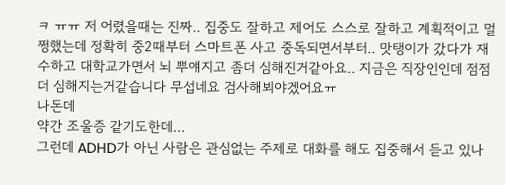ㅋ ㅠㅠ 저 어렸을때는 진짜.. 집중도 잘하고 제어도 스스로 잘하고 계획적이고 멀쩡했는데 정확히 중2때부터 스마트폰 사고 중독되면서부터.. 맛탱이가 갔다가 재수하고 대학교가면서 뇌 뿌얘지고 좀더 심해진거같아요.. 지금은 직장인인데 점점더 심해지는거같습니다 무섭네요 검사해뵈야겠어요ㅠ
나돈데
약간 조울증 같기도한데…
그런데 ADHD가 아닌 사람은 관심없는 주제로 대화를 해도 집중해서 듣고 있나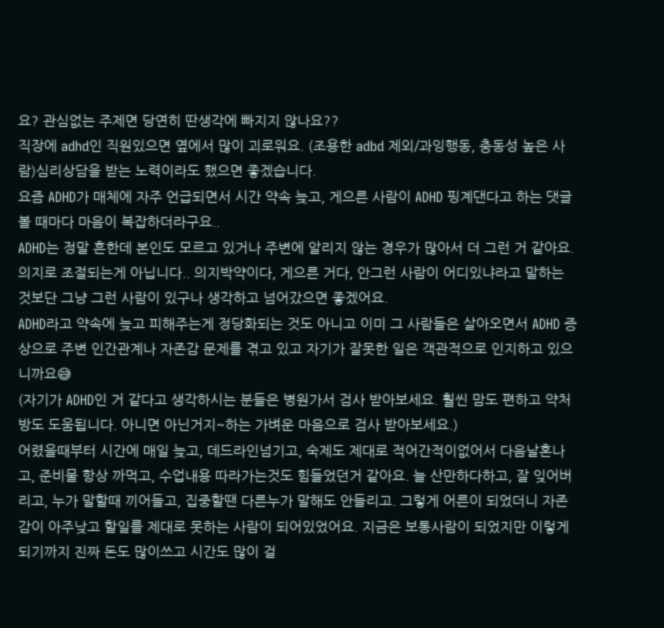요? 관심없는 주제면 당연히 딴생각에 빠지지 않나요??
직장에 adhd인 직원있으면 옆에서 많이 괴로워요. (조용한 adbd 제외/과잉행동, 충동성 높은 사람)심리상담을 받는 노력이라도 했으면 좋겠습니다.
요즘 ADHD가 매체에 자주 언급되면서 시간 약속 늦고, 게으른 사람이 ADHD 핑계댄다고 하는 댓글 볼 때마다 마음이 복잡하더라구요..
ADHD는 정말 흔한데 본인도 모르고 있거나 주변에 알리지 않는 경우가 많아서 더 그런 거 같아요.
의지로 조절되는게 아닙니다.. 의지박약이다, 게으른 거다, 안그런 사람이 어디있냐라고 말하는 것보단 그냥 그런 사람이 있구나 생각하고 넘어갔으면 좋겠어요.
ADHD라고 약속에 늦고 피해주는게 정당화되는 것도 아니고 이미 그 사람들은 살아오면서 ADHD 증상으로 주변 인간관계나 자존감 문제를 겪고 있고 자기가 잘못한 일은 객관적으로 인지하고 있으니까요😅
(자기가 ADHD인 거 같다고 생각하시는 분들은 병원가서 검사 받아보세요. 훨씬 맘도 편하고 약처방도 도움됩니다. 아니면 아닌거지~하는 가벼운 마음으로 검사 받아보세요.)
어렸을때부터 시간에 매일 늦고, 데드라인넘기고, 숙제도 제대로 적어간적이없어서 다음날혼나고, 준비물 항상 까먹고, 수업내용 따라가는것도 힘들었던거 같아요. 늘 산만하다하고, 잘 잊어버리고, 누가 말할때 끼어들고, 집중할땐 다른누가 말해도 안들리고. 그렇게 어른이 되었더니 자존감이 아주낮고 할일를 제대로 못하는 사람이 되어있었어요. 지금은 보통사람이 되었지만 이렇게 되기까지 진짜 돈도 많이쓰고 시간도 많이 걸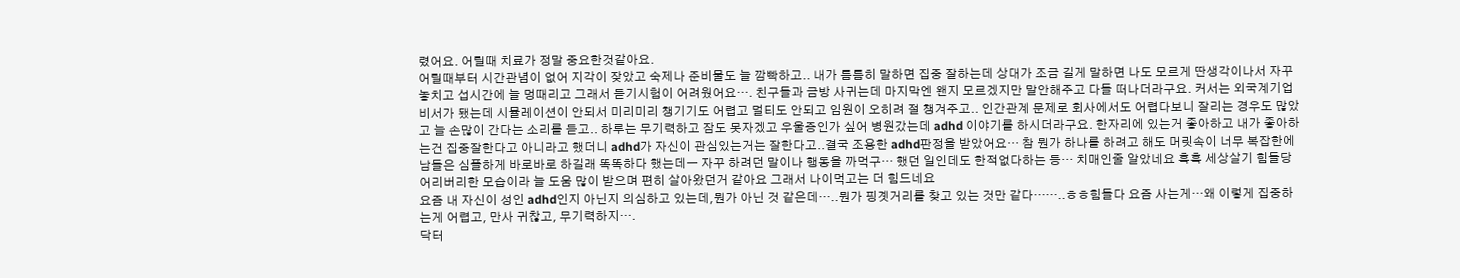렸어요. 어릴때 치료가 정말 중요한것같아요.
어릴때부터 시간관념이 없어 지각이 잦았고 숙제나 준비물도 늘 깜빡하고.. 내가 틈틈히 말하면 집중 잘하는데 상대가 조금 길게 말하면 나도 모르게 딴생각이나서 자꾸 놓치고 섭시간에 늘 멍때리고 그래서 듣기시험이 어려웠어요…. 친구들과 금방 사귀는데 마지막엔 왠지 모르겠지만 말안해주고 다들 떠나더라구요. 커서는 외국계기업 비서가 됐는데 시뮬레이션이 안되서 미리미리 챙기기도 어렵고 멀티도 안되고 임원이 오히려 절 챙겨주고.. 인간관계 문제로 회사에서도 어렵다보니 잘리는 경우도 많았고 늘 손많이 간다는 소리를 듣고.. 하루는 무기력하고 잠도 못자겠고 우울증인가 싶어 병원갔는데 adhd 이야기를 하시더라구요. 한자리에 있는거 좋아하고 내가 좋아하는건 집중잘한다고 아니라고 했더니 adhd가 자신이 관심있는거는 잘한다고..결국 조용한 adhd판정을 받았어요… 참 뭔가 하나를 하려고 해도 머릿속이 너무 복잡한에 남들은 심플하게 바로바로 하길래 똑똑하다 했는데ㅡ 자꾸 하려던 말이나 행동을 까먹구… 했던 일인데도 한적없다하는 등… 치매인줄 알았네요 흑흑 세상살기 힘들당
어리버리한 모습이라 늘 도움 많이 받으며 편히 살아왔던거 같아요 그래서 나이먹고는 더 힘드네요
요즘 내 자신이 성인 adhd인지 아닌지 의심하고 있는데,뭔가 아닌 것 같은데…..뭔가 핑곗거리를 찾고 있는 것만 같다……..ㅎㅎ힘들다 요즘 사는게…왜 이렇게 집중하는게 어렵고, 만사 귀찮고, 무기력하지….
닥터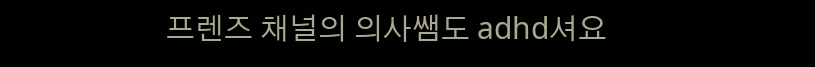프렌즈 채널의 의사쌤도 adhd셔요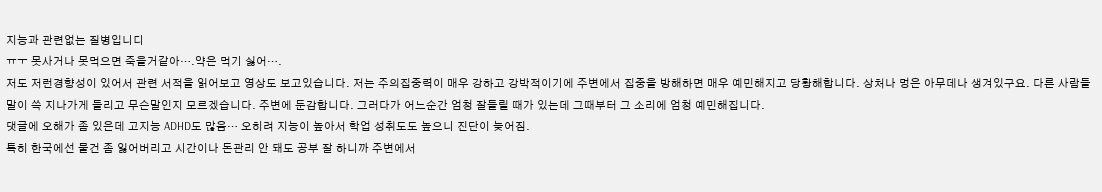지능과 관련없는 질병입니디
ㅠㅜ 못사거나 못먹으면 죽을거같아….약은 먹기 싫어….
저도 저런경향성이 있어서 관련 서적을 읽어보고 영상도 보고있습니다. 저는 주의집중력이 매우 강하고 강박적이기에 주변에서 집중을 방해하면 매우 예민해지고 당황해합니다. 상처나 멍은 아무데나 생겨있구요. 다른 사람들 말이 쓱 지나가게 들리고 무슨말인지 모르겠습니다. 주변에 둔감합니다. 그러다가 어느순간 엄청 잘들릴 때가 있는데 그때부터 그 소리에 엄청 예민해집니다.
댓글에 오해가 좀 있은데 고지능 ADHD도 많음… 오히려 지능이 높아서 학업 성취도도 높으니 진단이 늦어짐.
특히 한국에선 물건 좀 잃어버리고 시간이나 돈관리 안 돼도 공부 잘 하니까 주변에서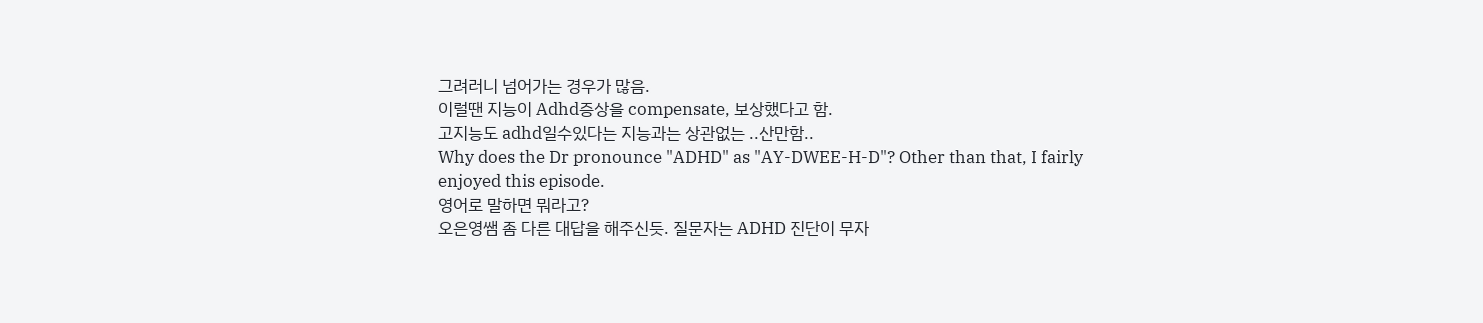그려러니 넘어가는 경우가 많음.
이럴땐 지능이 Adhd증상을 compensate, 보상했다고 함.
고지능도 adhd일수있다는 지능과는 상관없는 ..산만함..
Why does the Dr pronounce "ADHD" as "AY-DWEE-H-D"? Other than that, I fairly enjoyed this episode.
영어로 말하면 뭐라고?
오은영쌤 좀 다른 대답을 해주신듯. 질문자는 ADHD 진단이 무자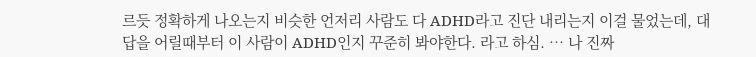르듯 정확하게 나오는지 비슷한 언저리 사람도 다 ADHD라고 진단 내리는지 이걸 물었는데, 대답을 어릴때부터 이 사람이 ADHD인지 꾸준히 봐야한다. 라고 하심. … 나 진짜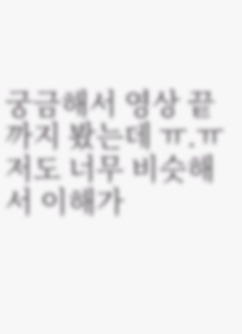궁금해서 영상 끝까지 봤는데 ㅠ.ㅠ
저도 너무 비슷해서 이해가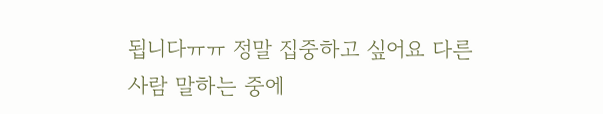됩니다ㅠㅠ 정말 집중하고 싶어요 다른 사람 말하는 중에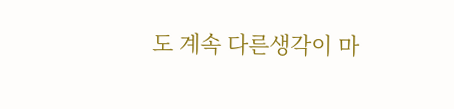도 계속 다른생각이 마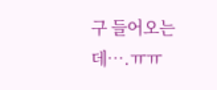구 들어오는데….ㅠㅠ